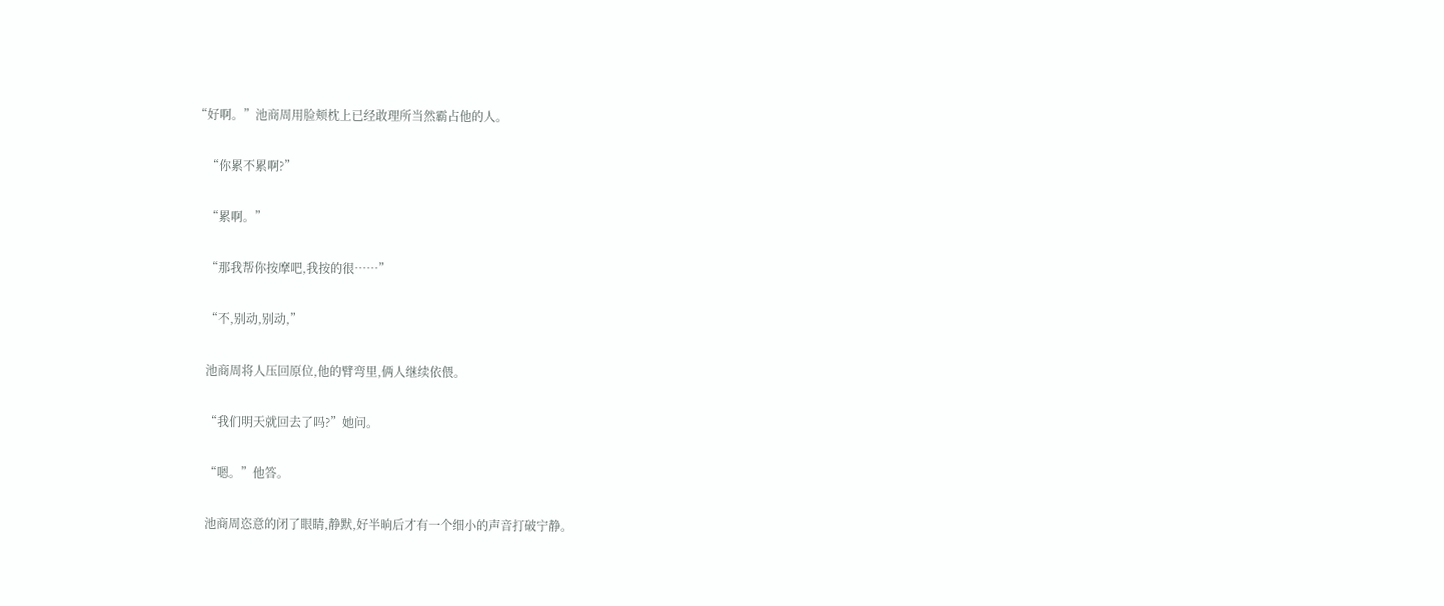“好啊。”池商周用脸颊枕上已经敢理所当然霸占他的人。

    “你累不累啊?”

    “累啊。”

    “那我帮你按摩吧,我按的很……”

    “不,别动,别动,”

    池商周将人压回原位,他的臂弯里,俩人继续依偎。

    “我们明天就回去了吗?”她问。

    “嗯。”他答。

    池商周恣意的闭了眼睛,静默,好半晌后才有一个细小的声音打破宁静。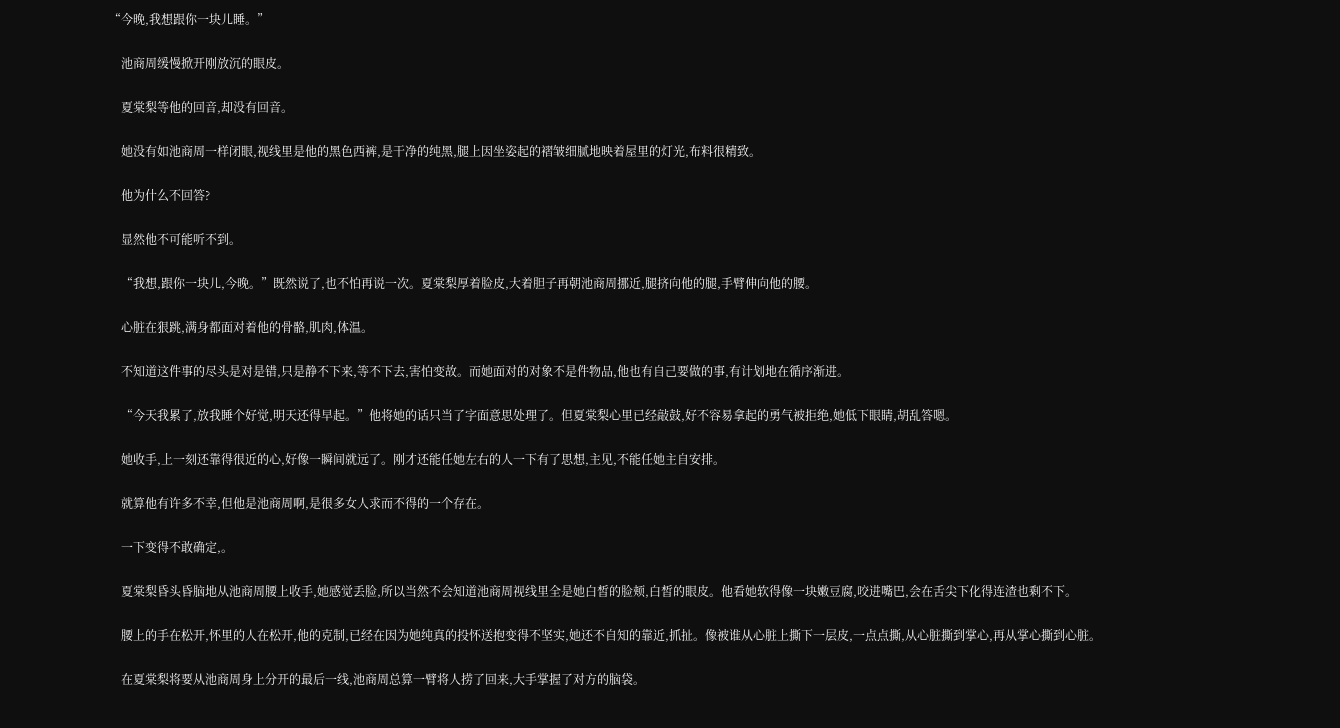“今晚,我想跟你一块儿睡。”

    池商周缓慢掀开刚放沉的眼皮。

    夏棠梨等他的回音,却没有回音。

    她没有如池商周一样闭眼,视线里是他的黑色西裤,是干净的纯黑,腿上因坐姿起的褶皱细腻地映着屋里的灯光,布料很精致。

    他为什么不回答?

    显然他不可能听不到。

    “我想,跟你一块儿,今晚。”既然说了,也不怕再说一次。夏棠梨厚着脸皮,大着胆子再朝池商周挪近,腿挤向他的腿,手臂伸向他的腰。

    心脏在狠跳,满身都面对着他的骨骼,肌肉,体温。

    不知道这件事的尽头是对是错,只是静不下来,等不下去,害怕变故。而她面对的对象不是件物品,他也有自己要做的事,有计划地在循序渐进。

    “今天我累了,放我睡个好觉,明天还得早起。”他将她的话只当了字面意思处理了。但夏棠梨心里已经敲鼓,好不容易拿起的勇气被拒绝,她低下眼睛,胡乱答嗯。

    她收手,上一刻还靠得很近的心,好像一瞬间就远了。刚才还能任她左右的人一下有了思想,主见,不能任她主自安排。

    就算他有许多不幸,但他是池商周啊,是很多女人求而不得的一个存在。

    一下变得不敢确定,。

    夏棠梨昏头昏脑地从池商周腰上收手,她感觉丢脸,所以当然不会知道池商周视线里全是她白皙的脸颊,白皙的眼皮。他看她软得像一块嫩豆腐,咬进嘴巴,会在舌尖下化得连渣也剩不下。

    腰上的手在松开,怀里的人在松开,他的克制,已经在因为她纯真的投怀送抱变得不坚实,她还不自知的靠近,抓扯。像被谁从心脏上撕下一层皮,一点点撕,从心脏撕到掌心,再从掌心撕到心脏。

    在夏棠梨将要从池商周身上分开的最后一线,池商周总算一臂将人捞了回来,大手掌握了对方的脑袋。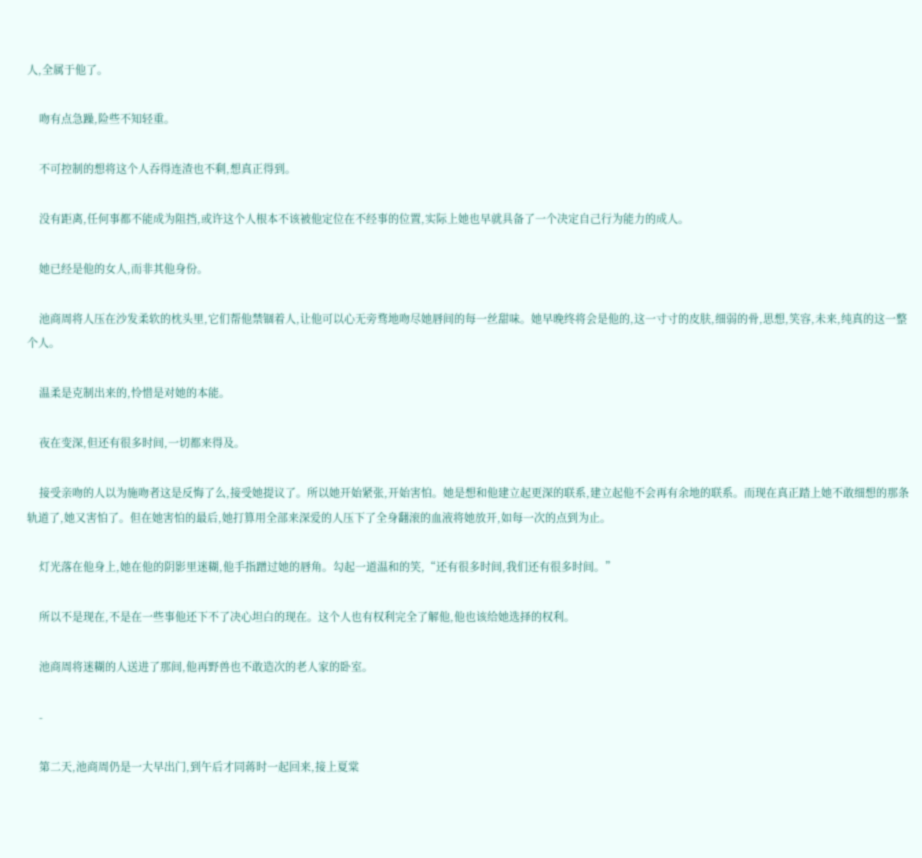人,全属于他了。

    吻有点急躁,险些不知轻重。

    不可控制的想将这个人吞得连渣也不剩,想真正得到。

    没有距离,任何事都不能成为阻挡,或许这个人根本不该被他定位在不经事的位置,实际上她也早就具备了一个决定自己行为能力的成人。

    她已经是他的女人,而非其他身份。

    池商周将人压在沙发柔软的枕头里,它们帮他禁锢着人,让他可以心无旁骛地吻尽她唇间的每一丝甜味。她早晚终将会是他的,这一寸寸的皮肤,细弱的骨,思想,笑容,未来,纯真的这一整个人。

    温柔是克制出来的,怜惜是对她的本能。

    夜在变深,但还有很多时间,一切都来得及。

    接受亲吻的人以为施吻者这是反悔了么,接受她提议了。所以她开始紧张,开始害怕。她是想和他建立起更深的联系,建立起他不会再有余地的联系。而现在真正踏上她不敢细想的那条轨道了,她又害怕了。但在她害怕的最后,她打算用全部来深爱的人压下了全身翻滚的血液将她放开,如每一次的点到为止。

    灯光落在他身上,她在他的阴影里迷糊,他手指蹭过她的唇角。勾起一道温和的笑,“还有很多时间,我们还有很多时间。”

    所以不是现在,不是在一些事他还下不了决心坦白的现在。这个人也有权利完全了解他,他也该给她选择的权利。

    池商周将迷糊的人送进了那间,他再野兽也不敢造次的老人家的卧室。

    -

    第二天,池商周仍是一大早出门,到午后才同蒋时一起回来,接上夏棠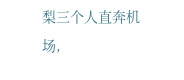梨三个人直奔机场,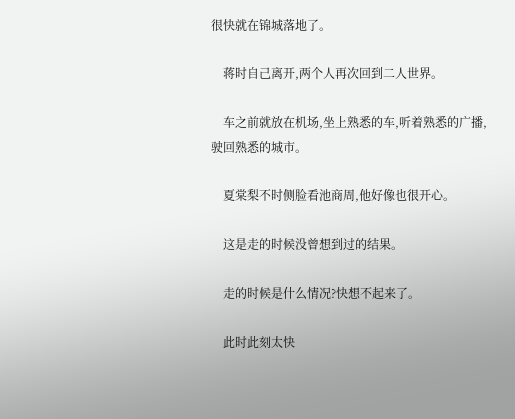很快就在锦城落地了。

    蒋时自己离开,两个人再次回到二人世界。

    车之前就放在机场,坐上熟悉的车,听着熟悉的广播,驶回熟悉的城市。

    夏棠梨不时侧脸看池商周,他好像也很开心。

    这是走的时候没曾想到过的结果。

    走的时候是什么情况?快想不起来了。

    此时此刻太快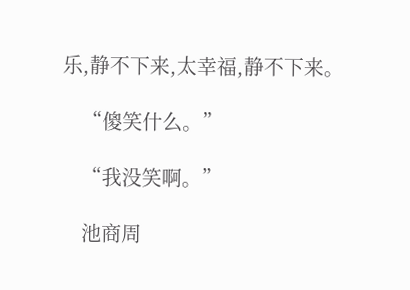乐,静不下来,太幸福,静不下来。

    “傻笑什么。”

    “我没笑啊。”

    池商周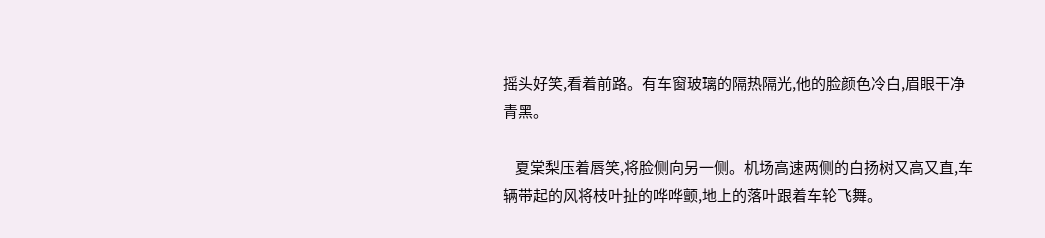摇头好笑,看着前路。有车窗玻璃的隔热隔光,他的脸颜色冷白,眉眼干净青黑。

    夏棠梨压着唇笑,将脸侧向另一侧。机场高速两侧的白扬树又高又直,车辆带起的风将枝叶扯的哗哗颤,地上的落叶跟着车轮飞舞。